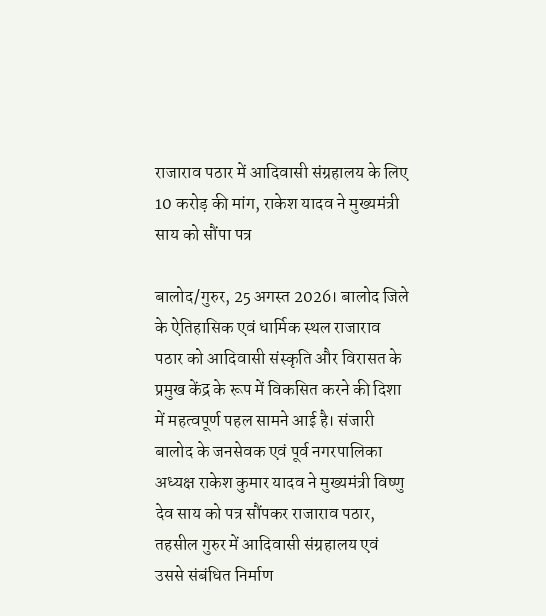राजाराव पठार में आदिवासी संग्रहालय के लिए 10 करोड़ की मांग, राकेश यादव ने मुख्यमंत्री साय को सौंपा पत्र

बालोद/गुरुर, 25 अगस्त 2026। बालोद जिले के ऐतिहासिक एवं धार्मिक स्थल राजाराव पठार को आदिवासी संस्कृति और विरासत के प्रमुख केंद्र के रूप में विकसित करने की दिशा में महत्वपूर्ण पहल सामने आई है। संजारी बालोद के जनसेवक एवं पूर्व नगरपालिका अध्यक्ष राकेश कुमार यादव ने मुख्यमंत्री विष्णु देव साय को पत्र सौंपकर राजाराव पठार, तहसील गुरुर में आदिवासी संग्रहालय एवं उससे संबंधित निर्माण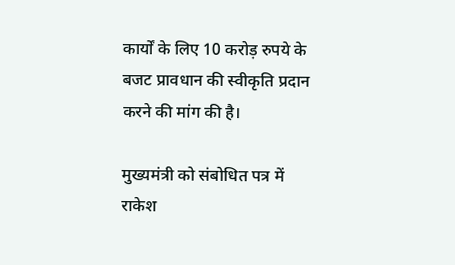कार्यों के लिए 10 करोड़ रुपये के बजट प्रावधान की स्वीकृति प्रदान करने की मांग की है।

मुख्यमंत्री को संबोधित पत्र में राकेश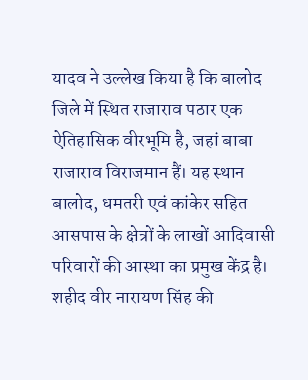यादव ने उल्लेख किया है कि बालोद जिले में स्थित राजाराव पठार एक ऐतिहासिक वीरभूमि है, जहां बाबा राजाराव विराजमान हैं। यह स्थान बालोद, धमतरी एवं कांकेर सहित आसपास के क्षेत्रों के लाखों आदिवासी परिवारों की आस्था का प्रमुख केंद्र है।
शहीद वीर नारायण सिंह की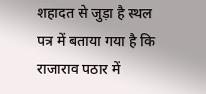शहादत से जुड़ा है स्थल
पत्र में बताया गया है कि राजाराव पठार में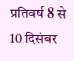प्रतिवर्ष 8 से 10 दिसंबर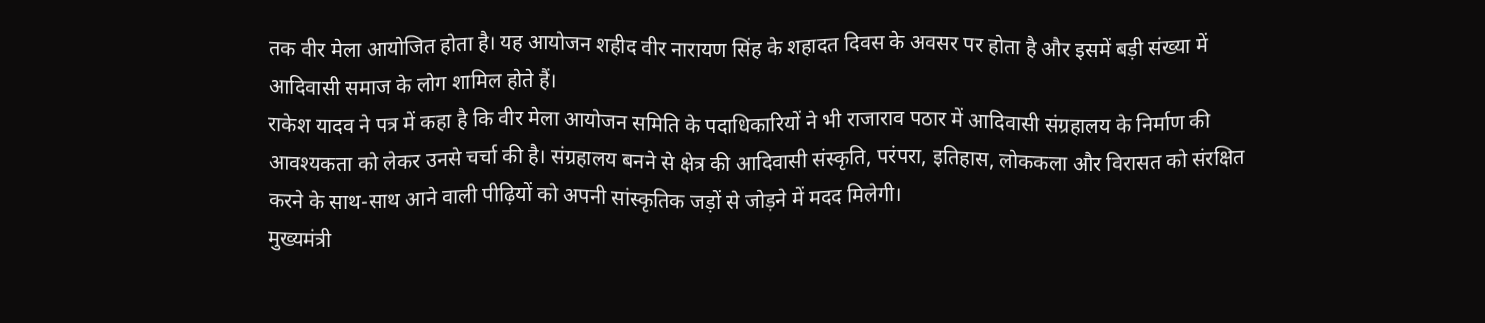तक वीर मेला आयोजित होता है। यह आयोजन शहीद वीर नारायण सिंह के शहादत दिवस के अवसर पर होता है और इसमें बड़ी संख्या में आदिवासी समाज के लोग शामिल होते हैं।
राकेश यादव ने पत्र में कहा है कि वीर मेला आयोजन समिति के पदाधिकारियों ने भी राजाराव पठार में आदिवासी संग्रहालय के निर्माण की आवश्यकता को लेकर उनसे चर्चा की है। संग्रहालय बनने से क्षेत्र की आदिवासी संस्कृति, परंपरा, इतिहास, लोककला और विरासत को संरक्षित करने के साथ-साथ आने वाली पीढ़ियों को अपनी सांस्कृतिक जड़ों से जोड़ने में मदद मिलेगी।
मुख्यमंत्री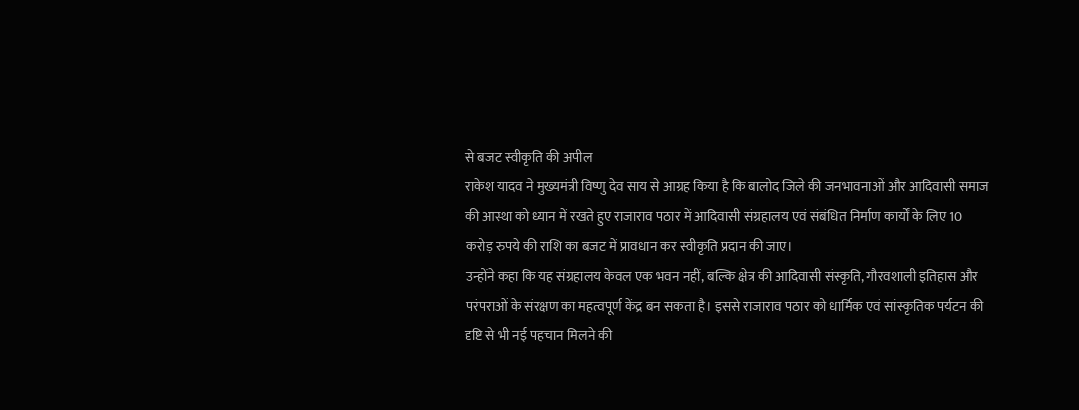से बजट स्वीकृति की अपील
राकेश यादव ने मुख्यमंत्री विष्णु देव साय से आग्रह किया है कि बालोद जिले की जनभावनाओं और आदिवासी समाज की आस्था को ध्यान में रखते हुए राजाराव पठार में आदिवासी संग्रहालय एवं संबंधित निर्माण कार्यों के लिए 10 करोड़ रुपये की राशि का बजट में प्रावधान कर स्वीकृति प्रदान की जाए।
उन्होंने कहा कि यह संग्रहालय केवल एक भवन नहीं, बल्कि क्षेत्र की आदिवासी संस्कृति, गौरवशाली इतिहास और परंपराओं के संरक्षण का महत्वपूर्ण केंद्र बन सकता है। इससे राजाराव पठार को धार्मिक एवं सांस्कृतिक पर्यटन की दृष्टि से भी नई पहचान मिलने की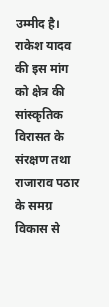उम्मीद है।
राकेश यादव की इस मांग को क्षेत्र की सांस्कृतिक विरासत के संरक्षण तथा राजाराव पठार के समग्र विकास से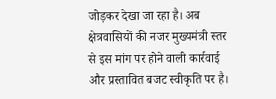जोड़कर देखा जा रहा है। अब क्षेत्रवासियों की नजर मुख्यमंत्री स्तर से इस मांग पर होने वाली कार्रवाई और प्रस्तावित बजट स्वीकृति पर है।